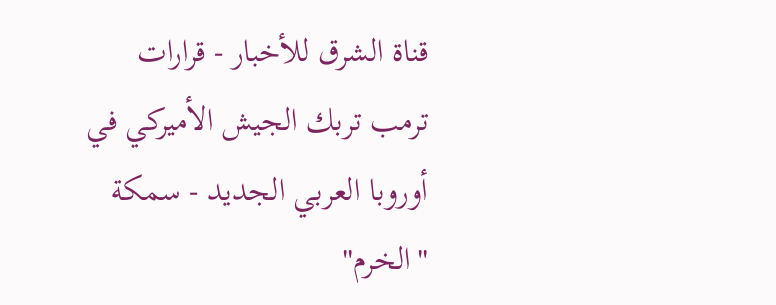قناة الشرق للأخبار - قرارات ترمب تربك الجيش الأميركي في أوروبا العربي الجديد - سمكة "الخرم"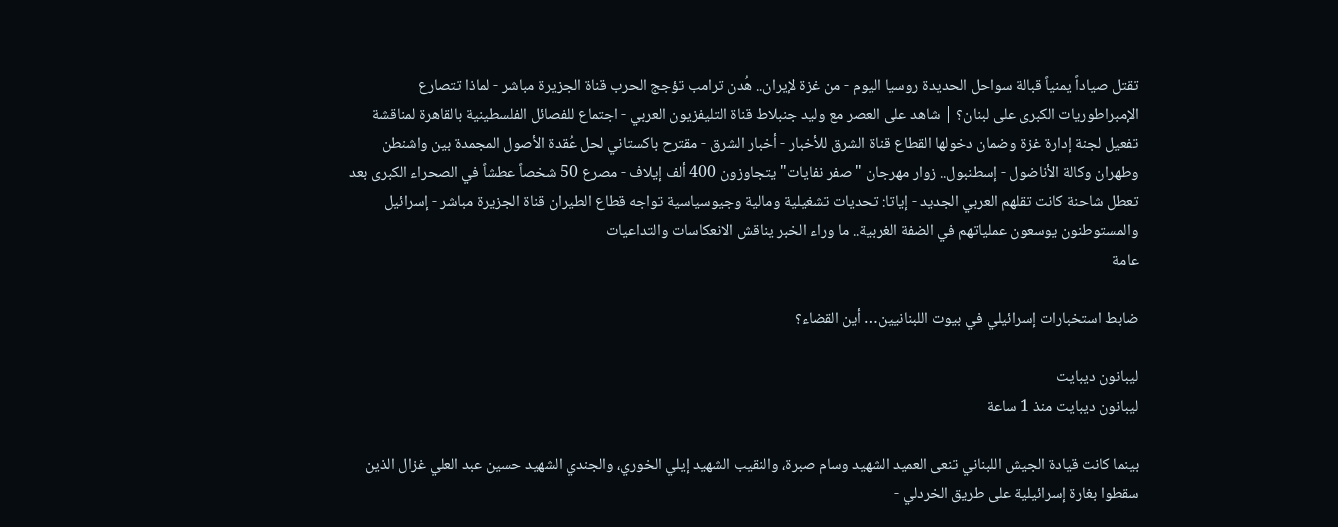تقتل صياداً يمنياً قبالة سواحل الحديدة روسيا اليوم - من غزة لإيران.. هُدن ترامب تؤجج الحرب قناة الجزيرة مباشر - لماذا تتصارع الإمبراطوريات الكبرى على لبنان؟ | شاهد على العصر مع وليد جنبلاط قناة التليفزيون العربي - اجتماع للفصائل الفلسطينية بالقاهرة لمناقشة تفعيل لجنة إدارة غزة وضمان دخولها القطاع قناة الشرق للأخبار - أخبار الشرق - مقترح باكستاني لحل عُقدة الأصول المجمدة بين واشنطن وطهران وكالة الأناضول - إسطنبول.. زوار مهرجان "صفر نفايات" يتجاوزون 400 ألف إيلاف - مصرع 50 شخصاً عطشاً في الصحراء الكبرى بعد تعطل شاحنة كانت تقلهم العربي الجديد - إياتا: تحديات تشغيلية ومالية وجيوسياسية تواجه قطاع الطيران قناة الجزيرة مباشر - إسرائيل والمستوطنون يوسعون عملياتهم في الضفة الغربية.. ما وراء الخبر يناقش الانعكاسات والتداعيات
عامة

ضابط استخبارات إسرائيلي في بيوت اللبنانيين… أين القضاء؟

ليبانون ديبايت
ليبانون ديبايت منذ 1 ساعة

بينما كانت قيادة الجيش اللبناني تنعى العميد الشهيد وسام صبرة، والنقيب الشهيد إيلي الخوري، والجندي الشهيد حسين عبد العلي غزال الذين سقطوا بغارة إسرائيلية على طريق الخردلي -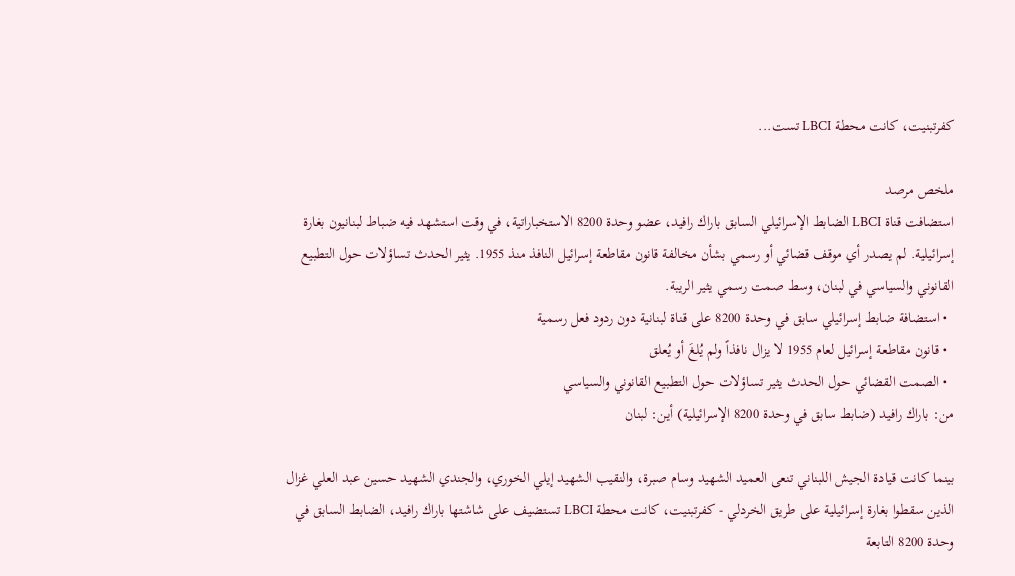كفرتبنيت، كانت محطة LBCI تست...

ملخص مرصد
استضافت قناة LBCI الضابط الإسرائيلي السابق باراك رافيد، عضو وحدة 8200 الاستخباراتية، في وقت استشهد فيه ضباط لبنانيون بغارة إسرائيلية. لم يصدر أي موقف قضائي أو رسمي بشأن مخالفة قانون مقاطعة إسرائيل النافذ منذ 1955. يثير الحدث تساؤلات حول التطبيع القانوني والسياسي في لبنان، وسط صمت رسمي يثير الريبة.
  • استضافة ضابط إسرائيلي سابق في وحدة 8200 على قناة لبنانية دون ردود فعل رسمية
  • قانون مقاطعة إسرائيل لعام 1955 لا يزال نافذاً ولم يُلغَ أو يُعلق
  • الصمت القضائي حول الحدث يثير تساؤلات حول التطبيع القانوني والسياسي
من: باراك رافيد (ضابط سابق في وحدة 8200 الإسرائيلية) أين: لبنان

بينما كانت قيادة الجيش اللبناني تنعى العميد الشهيد وسام صبرة، والنقيب الشهيد إيلي الخوري، والجندي الشهيد حسين عبد العلي غزال الذين سقطوا بغارة إسرائيلية على طريق الخردلي - كفرتبنيت، كانت محطة LBCI تستضيف على شاشتها باراك رافيد، الضابط السابق في وحدة 8200 التابعة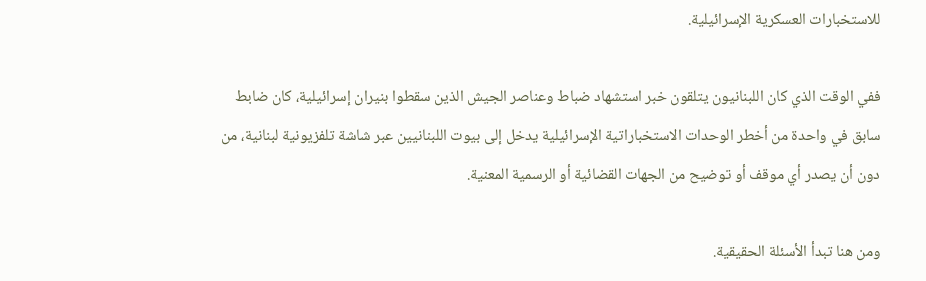للاستخبارات العسكرية الإسرائيلية.

ففي الوقت الذي كان اللبنانيون يتلقون خبر استشهاد ضباط وعناصر الجيش الذين سقطوا بنيران إسرائيلية، كان ضابط سابق في واحدة من أخطر الوحدات الاستخباراتية الإسرائيلية يدخل إلى بيوت اللبنانيين عبر شاشة تلفزيونية لبنانية، من دون أن يصدر أي موقف أو توضيح من الجهات القضائية أو الرسمية المعنية.

ومن هنا تبدأ الأسئلة الحقيقية.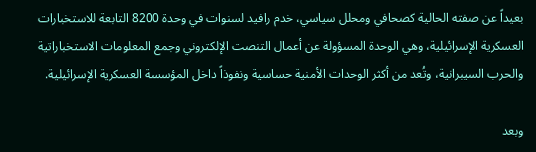بعيداً عن صفته الحالية كصحافي ومحلل سياسي، خدم رافيد لسنوات في وحدة 8200 التابعة للاستخبارات العسكرية الإسرائيلية، وهي الوحدة المسؤولة عن أعمال التنصت الإلكتروني وجمع المعلومات الاستخباراتية والحرب السيبرانية، وتُعد من أكثر الوحدات الأمنية حساسية ونفوذاً داخل المؤسسة العسكرية الإسرائيلية.

وبعد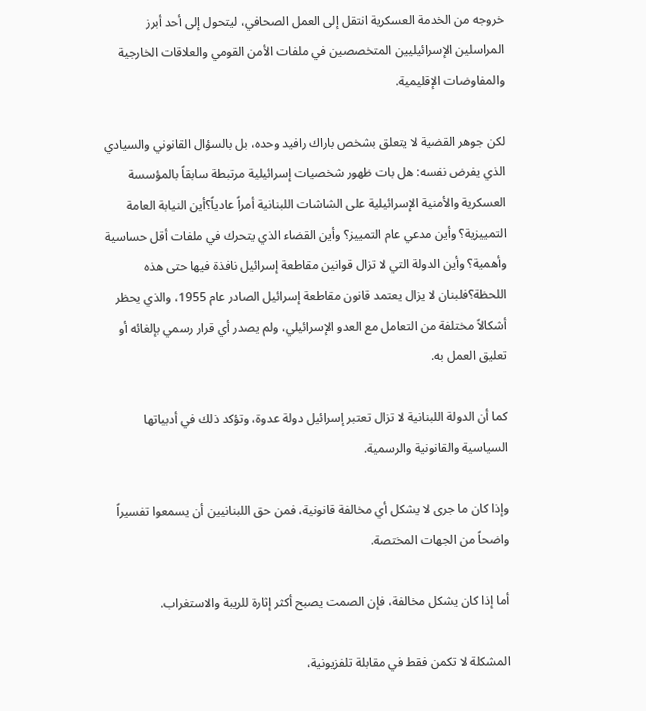خروجه من الخدمة العسكرية انتقل إلى العمل الصحافي، ليتحول إلى أحد أبرز المراسلين الإسرائيليين المتخصصين في ملفات الأمن القومي والعلاقات الخارجية والمفاوضات الإقليمية.

لكن جوهر القضية لا يتعلق بشخص باراك رافيد وحده، بل بالسؤال القانوني والسيادي الذي يفرض نفسه: هل بات ظهور شخصيات إسرائيلية مرتبطة سابقاً بالمؤسسة العسكرية والأمنية الإسرائيلية على الشاشات اللبنانية أمراً عادياً؟أين النيابة العامة التمييزية؟ وأين مدعي عام التمييز؟ وأين القضاء الذي يتحرك في ملفات أقل حساسية وأهمية؟ وأين الدولة التي لا تزال قوانين مقاطعة إسرائيل نافذة فيها حتى هذه اللحظة؟فلبنان لا يزال يعتمد قانون مقاطعة إسرائيل الصادر عام 1955، والذي يحظر أشكالاً مختلفة من التعامل مع العدو الإسرائيلي، ولم يصدر أي قرار رسمي بإلغائه أو تعليق العمل به.

كما أن الدولة اللبنانية لا تزال تعتبر إسرائيل دولة عدوة، وتؤكد ذلك في أدبياتها السياسية والقانونية والرسمية.

وإذا كان ما جرى لا يشكل أي مخالفة قانونية، فمن حق اللبنانيين أن يسمعوا تفسيراً واضحاً من الجهات المختصة.

أما إذا كان يشكل مخالفة، فإن الصمت يصبح أكثر إثارة للريبة والاستغراب.

المشكلة لا تكمن فقط في مقابلة تلفزيونية،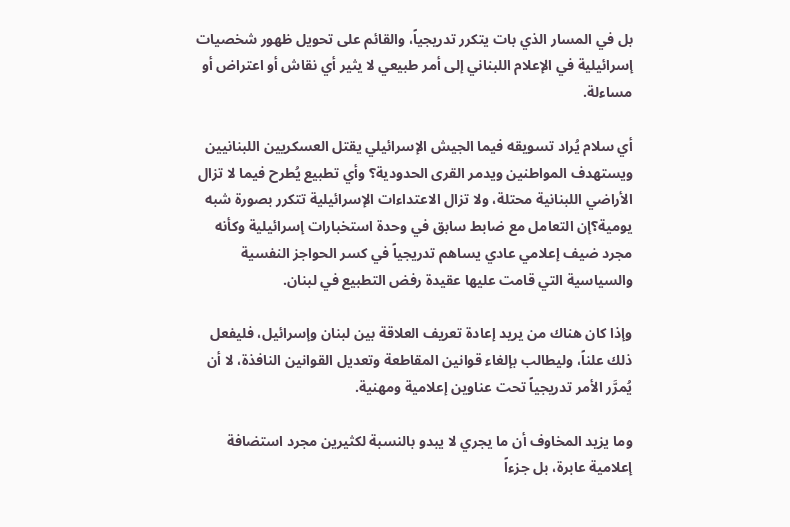بل في المسار الذي بات يتكرر تدريجياً، والقائم على تحويل ظهور شخصيات إسرائيلية في الإعلام اللبناني إلى أمر طبيعي لا يثير أي نقاش أو اعتراض أو مساءلة.

أي سلام يُراد تسويقه فيما الجيش الإسرائيلي يقتل العسكريين اللبنانيين ويستهدف المواطنين ويدمر القرى الحدودية؟ وأي تطبيع يُطرح فيما لا تزال الأراضي اللبنانية محتلة، ولا تزال الاعتداءات الإسرائيلية تتكرر بصورة شبه يومية؟إن التعامل مع ضابط سابق في وحدة استخبارات إسرائيلية وكأنه مجرد ضيف إعلامي عادي يساهم تدريجياً في كسر الحواجز النفسية والسياسية التي قامت عليها عقيدة رفض التطبيع في لبنان.

وإذا كان هناك من يريد إعادة تعريف العلاقة بين لبنان وإسرائيل، فليفعل ذلك علناً، وليطالب بإلغاء قوانين المقاطعة وتعديل القوانين النافذة، لا أن يُمرَّر الأمر تدريجياً تحت عناوين إعلامية ومهنية.

وما يزيد المخاوف أن ما يجري لا يبدو بالنسبة لكثيرين مجرد استضافة إعلامية عابرة، بل جزءاً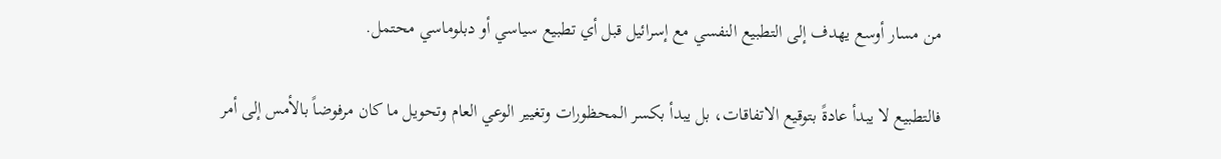من مسار أوسع يهدف إلى التطبيع النفسي مع إسرائيل قبل أي تطبيع سياسي أو دبلوماسي محتمل.

فالتطبيع لا يبدأ عادةً بتوقيع الاتفاقات، بل يبدأ بكسر المحظورات وتغيير الوعي العام وتحويل ما كان مرفوضاً بالأمس إلى أمر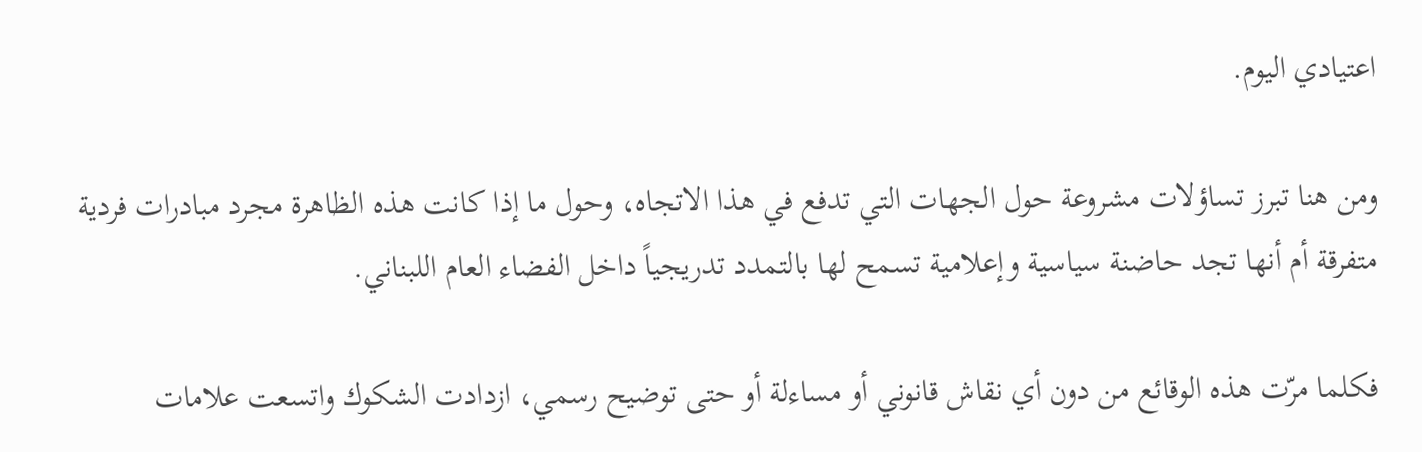اعتيادي اليوم.

ومن هنا تبرز تساؤلات مشروعة حول الجهات التي تدفع في هذا الاتجاه، وحول ما إذا كانت هذه الظاهرة مجرد مبادرات فردية متفرقة أم أنها تجد حاضنة سياسية وإعلامية تسمح لها بالتمدد تدريجياً داخل الفضاء العام اللبناني.

فكلما مرّت هذه الوقائع من دون أي نقاش قانوني أو مساءلة أو حتى توضيح رسمي، ازدادت الشكوك واتسعت علامات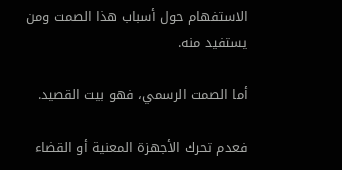الاستفهام حول أسباب هذا الصمت ومن يستفيد منه.

أما الصمت الرسمي، فهو بيت القصيد.

فعدم تحرك الأجهزة المعنية أو القضاء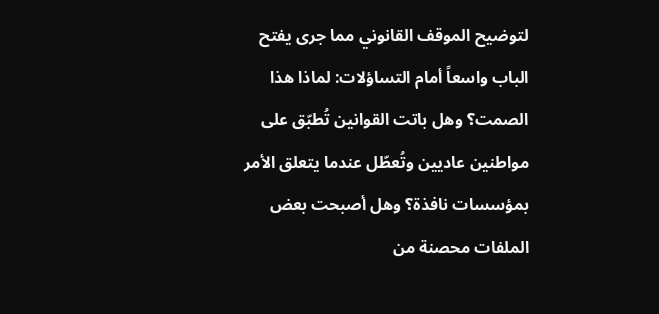لتوضيح الموقف القانوني مما جرى يفتح الباب واسعاً أمام التساؤلات: لماذا هذا الصمت؟ وهل باتت القوانين تُطبّق على مواطنين عاديين وتُعطّل عندما يتعلق الأمر بمؤسسات نافذة؟ وهل أصبحت بعض الملفات محصنة من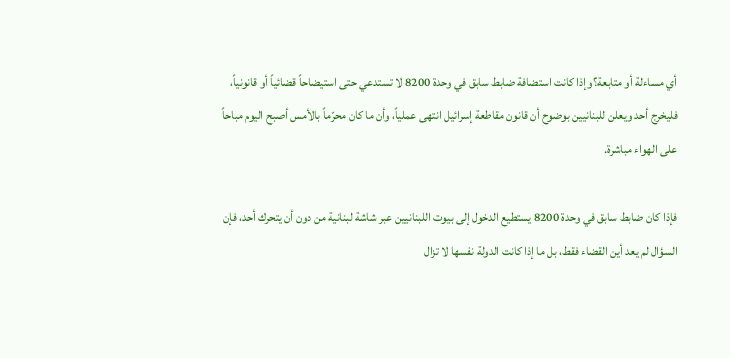أي مساءلة أو متابعة؟وإذا كانت استضافة ضابط سابق في وحدة 8200 لا تستدعي حتى استيضاحاً قضائياً أو قانونياً، فليخرج أحد ويعلن للبنانيين بوضوح أن قانون مقاطعة إسرائيل انتهى عملياً، وأن ما كان محرّماً بالأمس أصبح اليوم مباحاً على الهواء مباشرة.

فإذا كان ضابط سابق في وحدة 8200 يستطيع الدخول إلى بيوت اللبنانيين عبر شاشة لبنانية من دون أن يتحرك أحد، فإن السؤال لم يعد أين القضاء فقط، بل ما إذا كانت الدولة نفسها لا تزال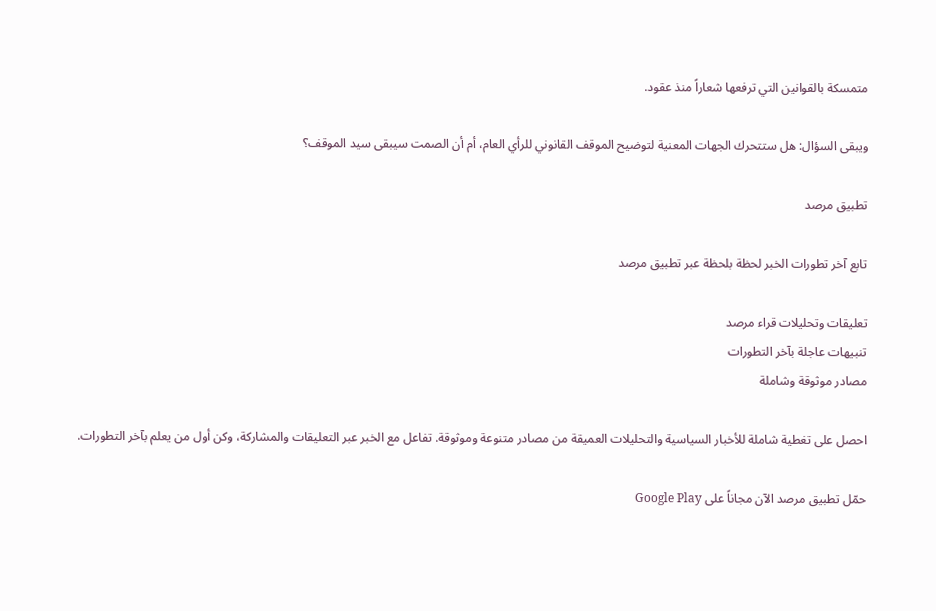متمسكة بالقوانين التي ترفعها شعاراً منذ عقود.

ويبقى السؤال: هل ستتحرك الجهات المعنية لتوضيح الموقف القانوني للرأي العام، أم أن الصمت سيبقى سيد الموقف؟

تطبيق مرصد

تابع آخر تطورات الخبر لحظة بلحظة عبر تطبيق مرصد

تعليقات وتحليلات قراء مرصد
تنبيهات عاجلة بآخر التطورات
مصادر موثوقة وشاملة

احصل على تغطية شاملة للأخبار السياسية والتحليلات العميقة من مصادر متنوعة وموثوقة. تفاعل مع الخبر عبر التعليقات والمشاركة، وكن أول من يعلم بآخر التطورات.

حمّل تطبيق مرصد الآن مجاناً على Google Play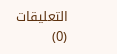التعليقات (0)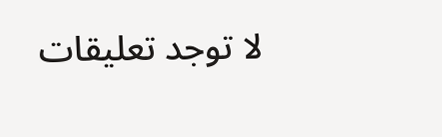لا توجد تعليقات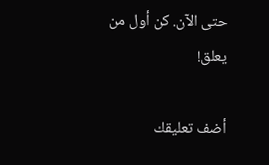حتى الآن. كن أول من يعلق!

أضف تعليقك